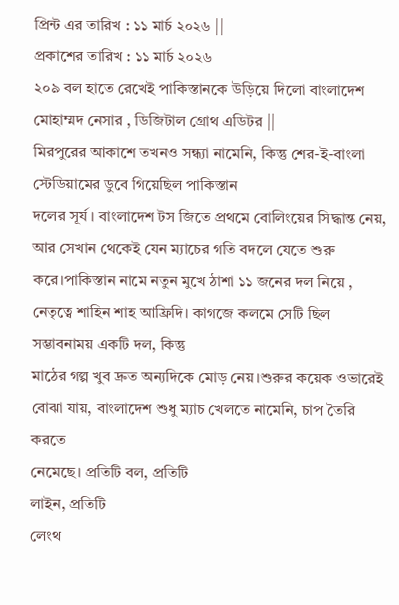প্রিন্ট এর তারিখ : ১১ মার্চ ২০২৬ ||
প্রকাশের তারিখ : ১১ মার্চ ২০২৬
২০৯ বল হাতে রেখেই পাকিস্তানকে উড়িয়ে দিলো বাংলাদেশ
মোহাম্মদ নেসার , ডিজিটাল গ্রোথ এডিটর ||
মিরপুরের আকাশে তখনও সন্ধ্যা নামেনি, কিন্তু শের-ই-বাংলা স্টেডিয়ামের ডুবে গিয়েছিল পাকিস্তান
দলের সূর্য । বাংলাদেশ টস জিতে প্রথমে বোলিংয়ের সিদ্ধান্ত নেয়, আর সেখান থেকেই যেন ম্যাচের গতি বদলে যেতে শুরু করে।পাকিস্তান নামে নতুন মুখে ঠাশা ১১ জনের দল নিয়ে , নেতৃত্বে শাহিন শাহ আফ্রিদি। কাগজে কলমে সেটি ছিল
সম্ভাবনাময় একটি দল, কিন্তু
মাঠের গল্প খুব দ্রুত অন্যদিকে মোড় নেয়।শুরুর কয়েক ওভারেই বোঝা যায়, বাংলাদেশ শুধু ম্যাচ খেলতে নামেনি, চাপ তৈরি করতে
নেমেছে। প্রতিটি বল, প্রতিটি
লাইন, প্রতিটি
লেংথ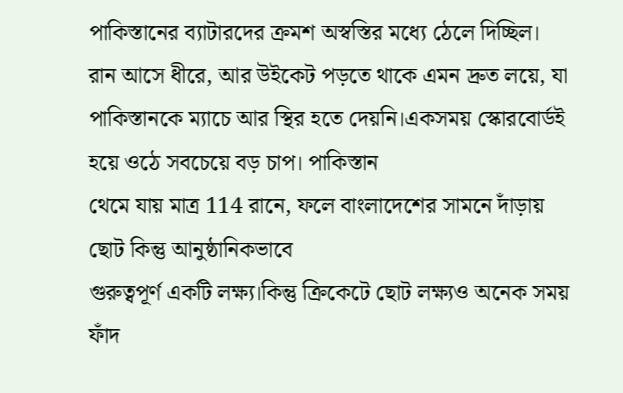পাকিস্তানের ব্যাটারদের ক্রমশ অস্বস্তির মধ্যে ঠেলে দিচ্ছিল। রান আসে ধীরে, আর উইকেট পড়তে থাকে এমন দ্রুত লয়ে, যা পাকিস্তানকে ম্যাচে আর স্থির হতে দেয়নি।একসময় স্কোরবোর্ডই হয়ে ওঠে সবচেয়ে বড় চাপ। পাকিস্তান
থেমে যায় মাত্র 114 রানে, ফলে বাংলাদেশের সামনে দাঁড়ায় ছোট কিন্তু আনুষ্ঠানিকভাবে
গুরুত্বপূর্ণ একটি লক্ষ্য।কিন্তু ক্রিকেটে ছোট লক্ষ্যও অনেক সময় ফাঁদ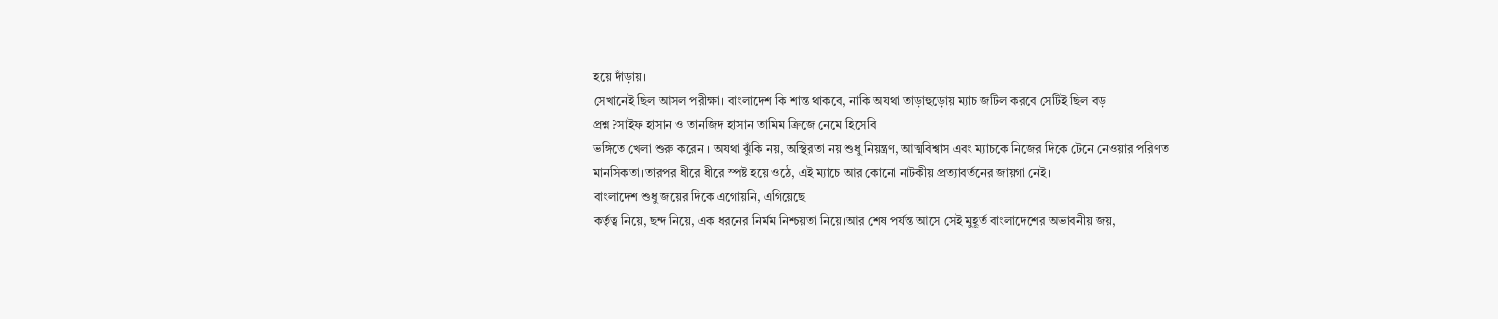হয়ে দাঁড়ায়।
সেখানেই ছিল আসল পরীক্ষা। বাংলাদেশ কি শান্ত থাকবে, নাকি অযথা তাড়াহুড়োয় ম্যাচ জটিল করবে সেটিই ছিল বড়
প্রশ্ন ?সাইফ হাসান ও তানজিদ হাসান তামিম ক্রিজে নেমে হিসেবি
ভঙ্গিতে খেলা শুরু করেন । অযথা ঝুঁকি নয়, অস্থিরতা নয় শুধু নিয়ন্ত্রণ, আত্মবিশ্বাস এবং ম্যাচকে নিজের দিকে টেনে নেওয়ার পরিণত
মানসিকতা।তারপর ধীরে ধীরে স্পষ্ট হয়ে ওঠে, এই ম্যাচে আর কোনো নাটকীয় প্রত্যাবর্তনের জায়গা নেই।
বাংলাদেশ শুধু জয়ের দিকে এগোয়নি, এগিয়েছে
কর্তৃত্ব নিয়ে, ছন্দ নিয়ে, এক ধরনের নির্মম নিশ্চয়তা নিয়ে।আর শেষ পর্যন্ত আসে সেই মুহূর্ত বাংলাদেশের অভাবনীয় জয়,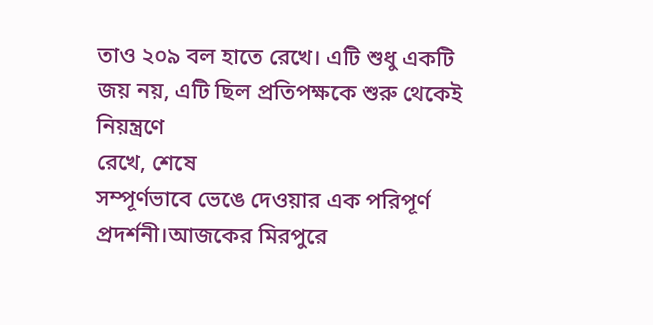তাও ২০৯ বল হাতে রেখে। এটি শুধু একটি জয় নয়, এটি ছিল প্রতিপক্ষকে শুরু থেকেই নিয়ন্ত্রণে
রেখে, শেষে
সম্পূর্ণভাবে ভেঙে দেওয়ার এক পরিপূর্ণ প্রদর্শনী।আজকের মিরপুরে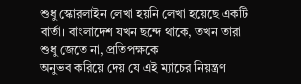শুধু স্কোরলাইন লেখা হয়নি লেখা হয়েছে একটি
বার্তা। বাংলাদেশ যখন ছন্দে থাকে, তখন তারা
শুধু জেতে না, প্রতিপক্ষকে
অনুভব করিয়ে দেয় যে এই ম্যাচের নিয়ন্ত্রণ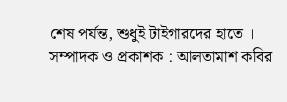শেষ পর্যন্ত, শুধুই টাইগারদের হাতে ।
সম্পাদক ও প্রকাশক : আলতামাশ কবির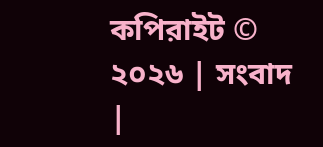কপিরাইট © ২০২৬ | সংবাদ |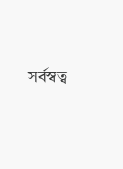সর্বস্বত্ব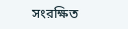সংরক্ষিত